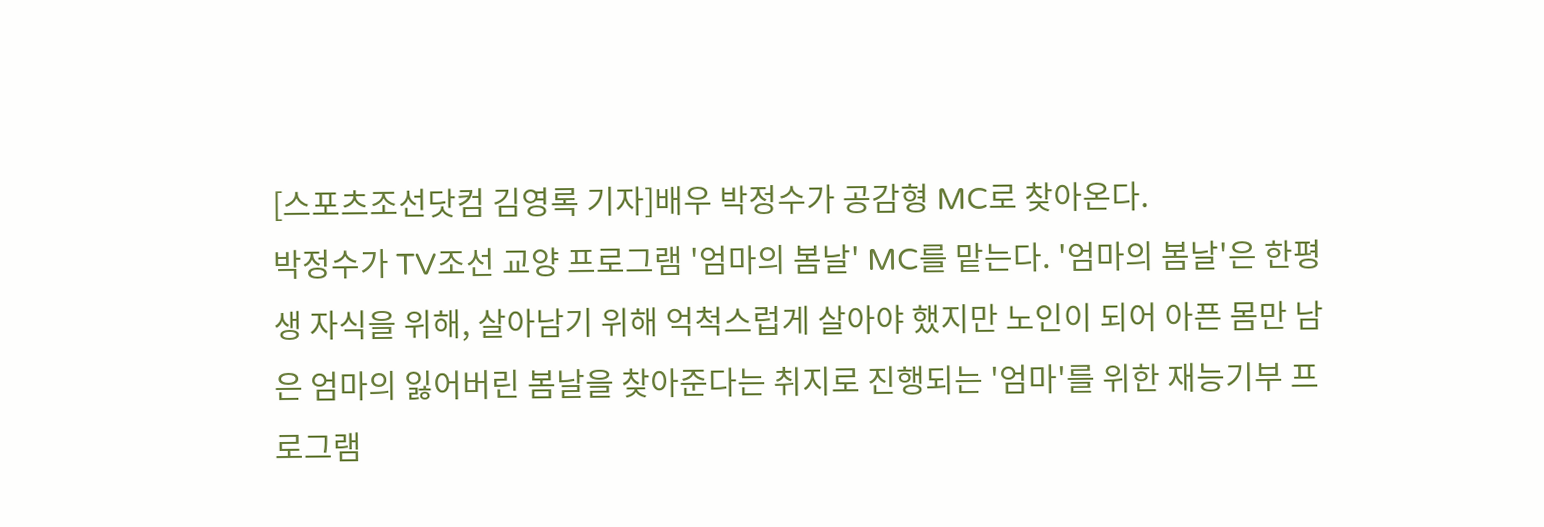[스포츠조선닷컴 김영록 기자]배우 박정수가 공감형 MC로 찾아온다.
박정수가 TV조선 교양 프로그램 '엄마의 봄날' MC를 맡는다. '엄마의 봄날'은 한평생 자식을 위해, 살아남기 위해 억척스럽게 살아야 했지만 노인이 되어 아픈 몸만 남은 엄마의 잃어버린 봄날을 찾아준다는 취지로 진행되는 '엄마'를 위한 재능기부 프로그램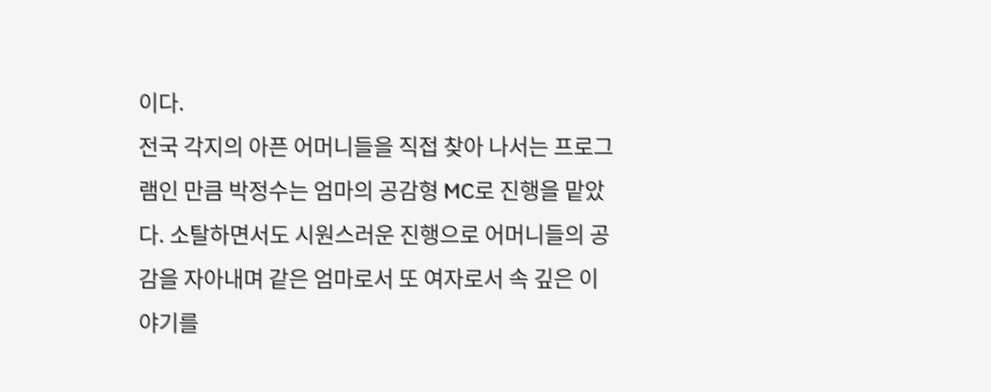이다.
전국 각지의 아픈 어머니들을 직접 찾아 나서는 프로그램인 만큼 박정수는 엄마의 공감형 MC로 진행을 맡았다. 소탈하면서도 시원스러운 진행으로 어머니들의 공감을 자아내며 같은 엄마로서 또 여자로서 속 깊은 이야기를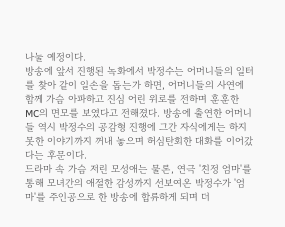나눌 예정이다.
방송에 앞서 진행된 녹화에서 박정수는 어머니들의 일터를 찾아 같이 일손을 돕는가 하면, 어머니들의 사연에 함께 가슴 아파하고 진심 어린 위로를 전하며 훈훈한 MC의 면모를 보였다고 전해졌다. 방송에 출연한 어머니들 역시 박정수의 공감형 진행에 그간 자식에게는 하지 못한 이야기까지 꺼내 놓으며 허심탄회한 대화를 이어갔다는 후문이다.
드라마 속 가슴 저린 모성애는 물론, 연극 '친정 엄마'를 통해 모녀간의 애절한 감성까지 선보여온 박정수가 '엄마'를 주인공으로 한 방송에 합류하게 되며 더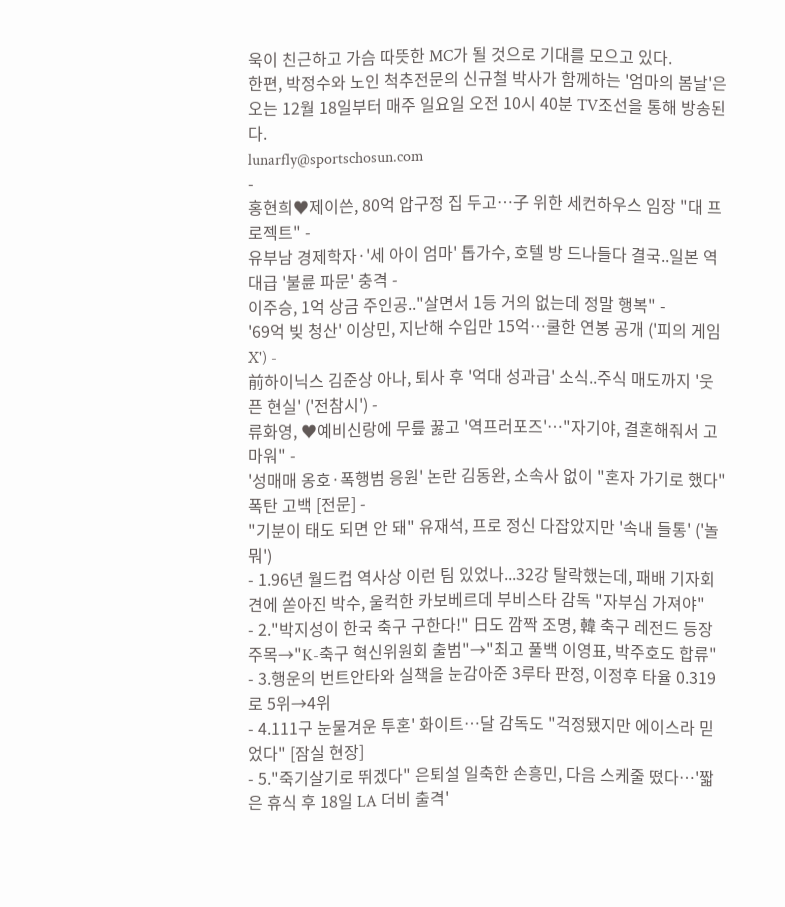욱이 친근하고 가슴 따뜻한 MC가 될 것으로 기대를 모으고 있다.
한편, 박정수와 노인 척추전문의 신규철 박사가 함께하는 '엄마의 봄날'은 오는 12월 18일부터 매주 일요일 오전 10시 40분 TV조선을 통해 방송된다.
lunarfly@sportschosun.com
-
홍현희♥제이쓴, 80억 압구정 집 두고…子 위한 세컨하우스 임장 "대 프로젝트" -
유부남 경제학자·'세 아이 엄마' 톱가수, 호텔 방 드나들다 결국..일본 역대급 '불륜 파문' 충격 -
이주승, 1억 상금 주인공.."살면서 1등 거의 없는데 정말 행복" -
'69억 빚 청산' 이상민, 지난해 수입만 15억…쿨한 연봉 공개 ('피의 게임X') -
前하이닉스 김준상 아나, 퇴사 후 '억대 성과급' 소식..주식 매도까지 '웃픈 현실' ('전참시') -
류화영, ♥예비신랑에 무릎 꿇고 '역프러포즈'…"자기야, 결혼해줘서 고마워" -
'성매매 옹호·폭행범 응원' 논란 김동완, 소속사 없이 "혼자 가기로 했다" 폭탄 고백 [전문] -
"기분이 태도 되면 안 돼" 유재석, 프로 정신 다잡았지만 '속내 들통' ('놀뭐')
- 1.96년 월드컵 역사상 이런 팀 있었나...32강 탈락했는데, 패배 기자회견에 쏟아진 박수, 울컥한 카보베르데 부비스타 감독 "자부심 가져야"
- 2."박지성이 한국 축구 구한다!" 日도 깜짝 조명, 韓 축구 레전드 등장 주목→"K-축구 혁신위원회 출범"→"최고 풀백 이영표, 박주호도 합류"
- 3.행운의 번트안타와 실책을 눈감아준 3루타 판정, 이정후 타율 0.319로 5위→4위
- 4.111구 눈물겨운 투혼' 화이트…달 감독도 "걱정됐지만 에이스라 믿었다" [잠실 현장]
- 5."죽기살기로 뛰겠다" 은퇴설 일축한 손흥민, 다음 스케줄 떴다…'짧은 휴식 후 18일 LA 더비 출격'